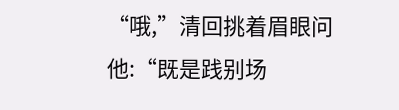“哦,”清回挑着眉眼问他:“既是践别场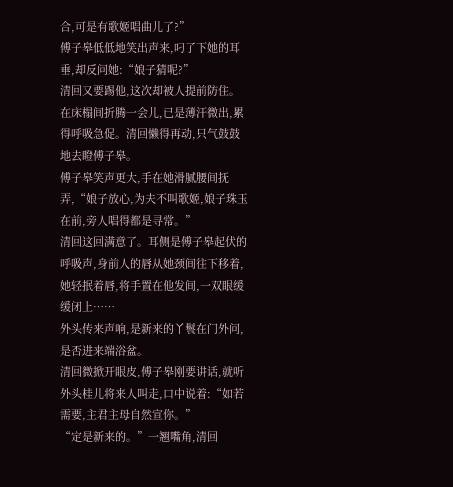合,可是有歌姬唱曲儿了?”
傅子皋低低地笑出声来,叼了下她的耳垂,却反问她:“娘子猜呢?”
清回又要踢他,这次却被人提前防住。在床榻间折腾一会儿,已是薄汗微出,累得呼吸急促。清回懒得再动,只气鼓鼓地去瞪傅子皋。
傅子皋笑声更大,手在她滑腻腰间抚弄,“娘子放心,为夫不叫歌姬,娘子珠玉在前,旁人唱得都是寻常。”
清回这回满意了。耳侧是傅子皋起伏的呼吸声,身前人的唇从她颈间往下移着,她轻抿着唇,将手置在他发间,一双眼缓缓闭上……
外头传来声响,是新来的丫鬟在门外问,是否进来端浴盆。
清回微掀开眼皮,傅子皋刚要讲话,就听外头桂儿将来人叫走,口中说着:“如若需要,主君主母自然宣你。”
“定是新来的。”一翘嘴角,清回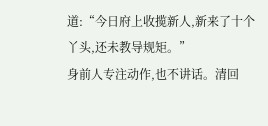道:“今日府上收揽新人,新来了十个丫头,还未教导规矩。”
身前人专注动作,也不讲话。清回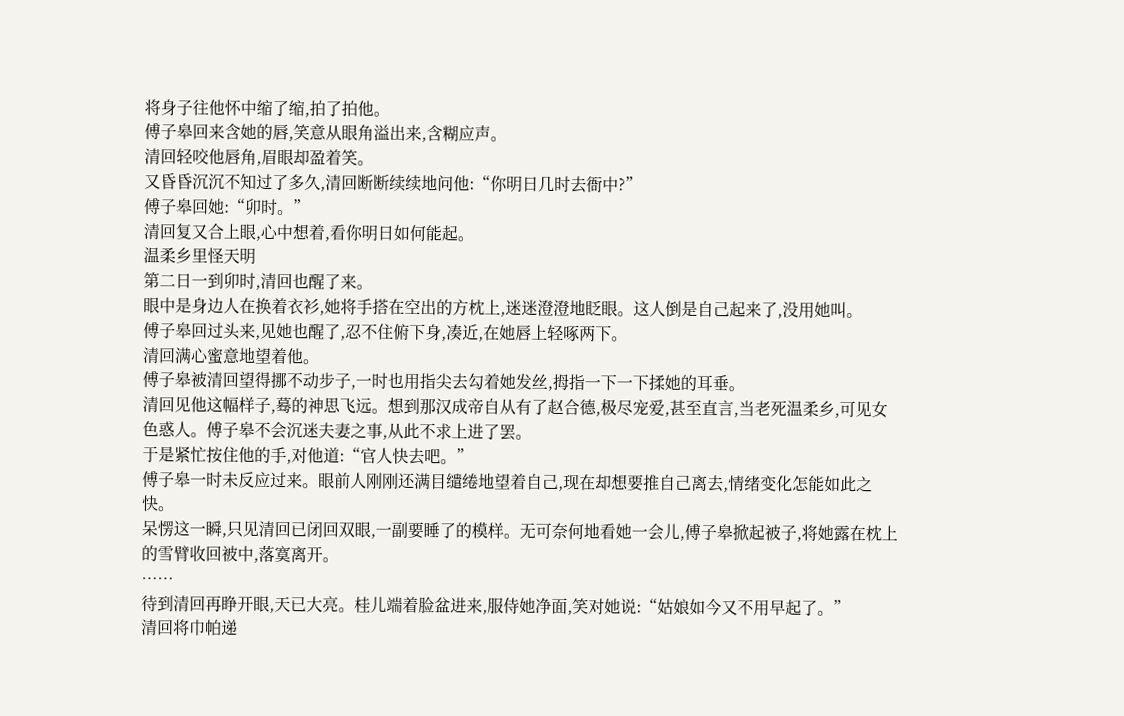将身子往他怀中缩了缩,拍了拍他。
傅子皋回来含她的唇,笑意从眼角溢出来,含糊应声。
清回轻咬他唇角,眉眼却盈着笑。
又昏昏沉沉不知过了多久,清回断断续续地问他:“你明日几时去衙中?”
傅子皋回她:“卯时。”
清回复又合上眼,心中想着,看你明日如何能起。
温柔乡里怪天明
第二日一到卯时,清回也醒了来。
眼中是身边人在换着衣衫,她将手搭在空出的方枕上,迷迷澄澄地眨眼。这人倒是自己起来了,没用她叫。
傅子皋回过头来,见她也醒了,忍不住俯下身,凑近,在她唇上轻啄两下。
清回满心蜜意地望着他。
傅子皋被清回望得挪不动步子,一时也用指尖去勾着她发丝,拇指一下一下揉她的耳垂。
清回见他这幅样子,蓦的神思飞远。想到那汉成帝自从有了赵合德,极尽宠爱,甚至直言,当老死温柔乡,可见女色惑人。傅子皋不会沉迷夫妻之事,从此不求上进了罢。
于是紧忙按住他的手,对他道:“官人快去吧。”
傅子皋一时未反应过来。眼前人刚刚还满目缱绻地望着自己,现在却想要推自己离去,情绪变化怎能如此之快。
呆愣这一瞬,只见清回已闭回双眼,一副要睡了的模样。无可奈何地看她一会儿,傅子皋掀起被子,将她露在枕上的雪臂收回被中,落寞离开。
……
待到清回再睁开眼,天已大亮。桂儿端着脸盆进来,服侍她净面,笑对她说:“姑娘如今又不用早起了。”
清回将巾帕递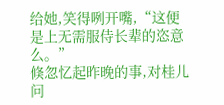给她,笑得咧开嘴,“这便是上无需服侍长辈的恣意么。”
倏忽忆起昨晚的事,对桂儿问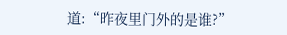道:“昨夜里门外的是谁?”